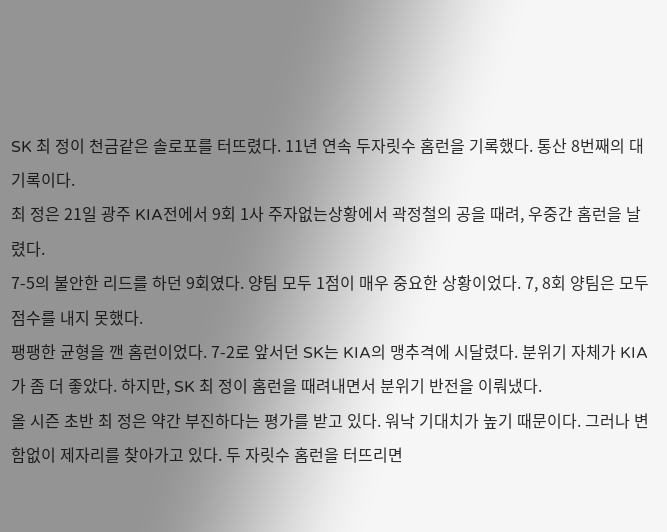SK 최 정이 천금같은 솔로포를 터뜨렸다. 11년 연속 두자릿수 홈런을 기록했다. 통산 8번째의 대기록이다.
최 정은 21일 광주 KIA전에서 9회 1사 주자없는상황에서 곽정철의 공을 때려, 우중간 홈런을 날렸다.
7-5의 불안한 리드를 하던 9회였다. 양팀 모두 1점이 매우 중요한 상황이었다. 7, 8회 양팀은 모두 점수를 내지 못했다.
팽팽한 균형을 깬 홈런이었다. 7-2로 앞서던 SK는 KIA의 맹추격에 시달렸다. 분위기 자체가 KIA가 좀 더 좋았다. 하지만, SK 최 정이 홈런을 때려내면서 분위기 반전을 이뤄냈다.
올 시즌 초반 최 정은 약간 부진하다는 평가를 받고 있다. 워낙 기대치가 높기 때문이다. 그러나 변함없이 제자리를 찾아가고 있다. 두 자릿수 홈런을 터뜨리면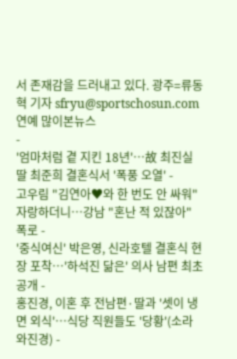서 존재감을 드러내고 있다. 광주=류동혁 기자 sfryu@sportschosun.com
연예 많이본뉴스
-
'엄마처럼 곁 지킨 18년'…故 최진실 딸 최준희 결혼식서 '폭풍 오열' -
고우림 "김연아♥와 한 번도 안 싸워" 자랑하더니…강남 "혼난 적 있잖아" 폭로 -
'중식여신' 박은영, 신라호텔 결혼식 현장 포착…'하석진 닮은' 의사 남편 최초 공개 -
홍진경, 이혼 후 전남편·딸과 '셋이 냉면 외식'…식당 직원들도 '당황'(소라와진경) -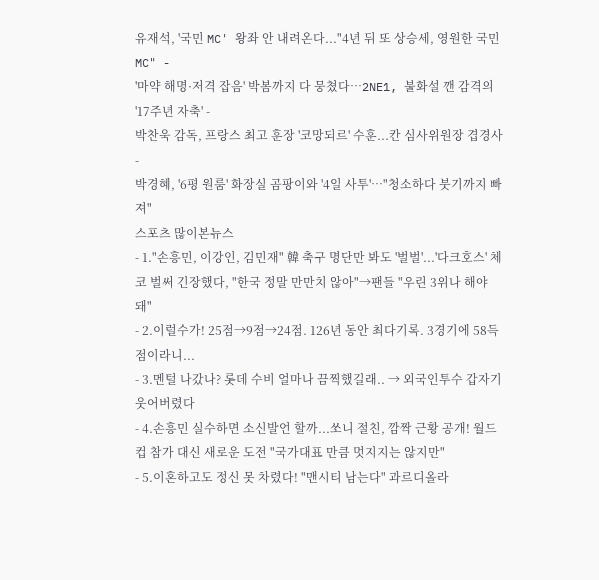유재석, '국민 MC' 왕좌 안 내려온다..."4년 뒤 또 상승세, 영원한 국민MC" -
'마약 해명·저격 잡음' 박봄까지 다 뭉쳤다…2NE1, 불화설 깬 감격의 '17주년 자축' -
박찬욱 감독, 프랑스 최고 훈장 '코망되르' 수훈...칸 심사위원장 겹경사 -
박경혜, '6평 원룸' 화장실 곰팡이와 '4일 사투'…"청소하다 붓기까지 빠져"
스포츠 많이본뉴스
- 1."손흥민, 이강인, 김민재" 韓 축구 명단만 봐도 '벌벌'...'다크호스' 체코 벌써 긴장했다, "한국 정말 만만치 않아"→팬들 "우린 3위나 해야 돼"
- 2.이럴수가! 25점→9점→24점. 126년 동안 최다기록. 3경기에 58득점이라니...
- 3.멘털 나갔나? 롯데 수비 얼마나 끔찍했길래.. → 외국인투수 갑자기 웃어버렸다
- 4.손흥민 실수하면 소신발언 할까...쏘니 절친, 깜짝 근황 공개! 월드컵 참가 대신 새로운 도전 "국가대표 만큼 멋지지는 않지만"
- 5.이혼하고도 정신 못 차렸다! "맨시티 남는다" 과르디올라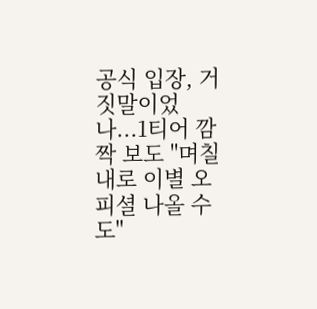공식 입장, 거짓말이었나...1티어 깜짝 보도 "며칠 내로 이별 오피셜 나올 수도"